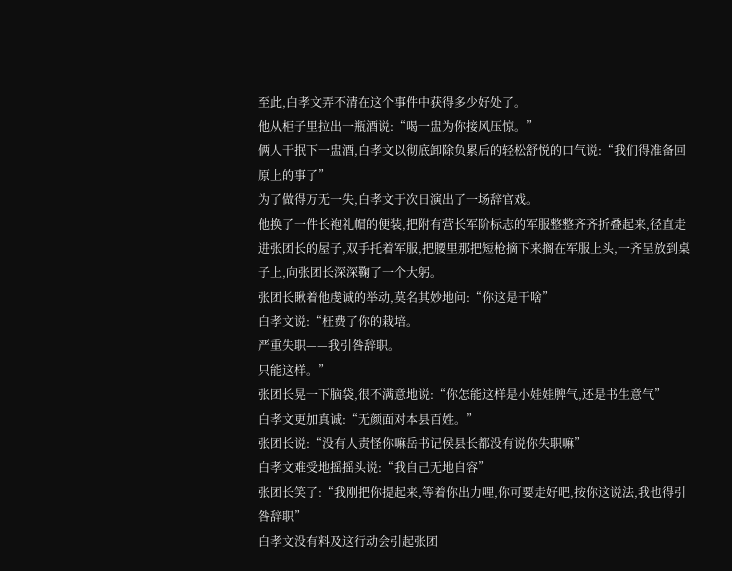至此,白孝文弄不清在这个事件中获得多少好处了。
他从柜子里拉出一瓶酒说:“喝一盅为你接风压惊。”
俩人干抿下一盅酒,白孝文以彻底卸除负累后的轻松舒悦的口气说:“我们得准备回原上的事了”
为了做得万无一失,白孝文于次日演出了一场辞官戏。
他换了一件长袍礼帽的便装,把附有营长军阶标志的军服整整齐齐折叠起来,径直走进张团长的屋子,双手托着军服,把腰里那把短枪摘下来搁在军服上头,一齐呈放到桌子上,向张团长深深鞠了一个大躬。
张团长瞅着他虔诚的举动,莫名其妙地问:“你这是干啥”
白孝文说:“枉费了你的栽培。
严重失职——我引咎辞职。
只能这样。”
张团长晃一下脑袋,很不满意地说:“你怎能这样是小娃娃脾气,还是书生意气”
白孝文更加真诚:“无颜面对本县百姓。”
张团长说:“没有人责怪你嘛岳书记侯县长都没有说你失职嘛”
白孝文难受地摇摇头说:“我自己无地自容”
张团长笑了:“我刚把你提起来,等着你出力哩,你可要走好吧,按你这说法,我也得引咎辞职”
白孝文没有料及这行动会引起张团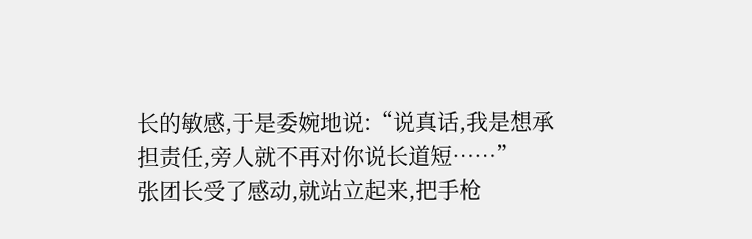长的敏感,于是委婉地说:“说真话,我是想承担责任,旁人就不再对你说长道短……”
张团长受了感动,就站立起来,把手枪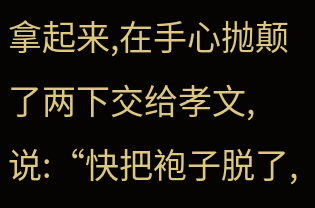拿起来,在手心抛颠了两下交给孝文,说:“快把袍子脱了,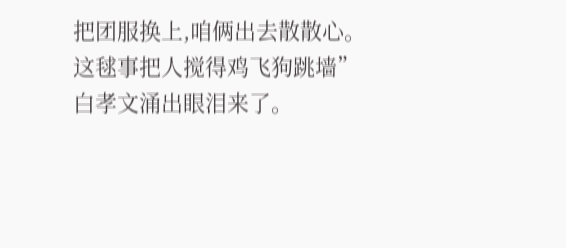把团服换上,咱俩出去散散心。
这毬事把人搅得鸡飞狗跳墙”
白孝文涌出眼泪来了。